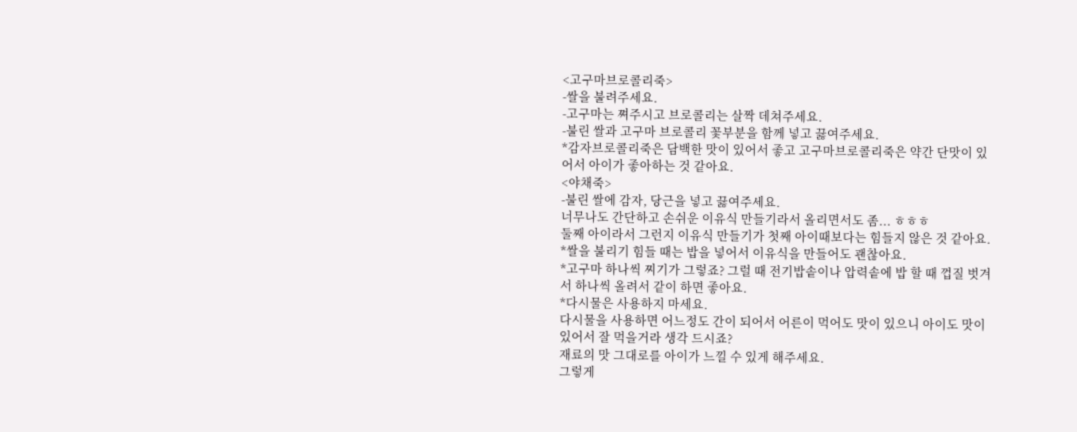<고구마브로콜리죽>
-쌀을 불려주세요.
-고구마는 쪄주시고 브로콜리는 살짝 데쳐주세요.
-불린 쌀과 고구마 브로콜리 꽃부분을 함께 넣고 끓여주세요.
*감자브로콜리죽은 담백한 맛이 있어서 좋고 고구마브로콜리죽은 약간 단맛이 있어서 아이가 좋아하는 것 같아요.
<야채죽>
-불린 쌀에 감자, 당근을 넣고 끓여주세요.
너무나도 간단하고 손쉬운 이유식 만들기라서 올리면서도 좀... ㅎㅎㅎ
둘째 아이라서 그런지 이유식 만들기가 첫째 아이때보다는 힘들지 않은 것 같아요.
*쌀을 불리기 힘들 때는 밥을 넣어서 이유식을 만들어도 괜찮아요.
*고구마 하나씩 찌기가 그렇죠? 그럴 때 전기밥솥이나 압력솥에 밥 할 때 껍질 벗겨서 하나씩 올려서 같이 하면 좋아요.
*다시물은 사용하지 마세요.
다시물을 사용하면 어느정도 간이 되어서 어른이 먹어도 맛이 있으니 아이도 맛이 있어서 잘 먹을거라 생각 드시죠?
재료의 맛 그대로를 아이가 느낄 수 있게 해주세요.
그렇게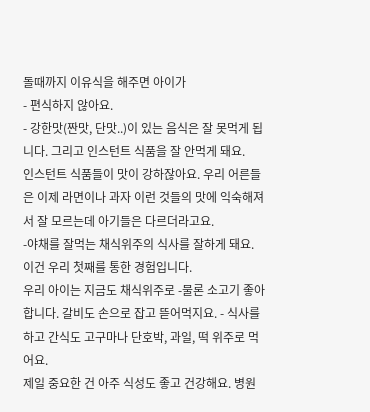돌때까지 이유식을 해주면 아이가
- 편식하지 않아요.
- 강한맛(짠맛, 단맛..)이 있는 음식은 잘 못먹게 됩니다. 그리고 인스턴트 식품을 잘 안먹게 돼요.
인스턴트 식품들이 맛이 강하잖아요. 우리 어른들은 이제 라면이나 과자 이런 것들의 맛에 익숙해져서 잘 모르는데 아기들은 다르더라고요.
-야채를 잘먹는 채식위주의 식사를 잘하게 돼요.
이건 우리 첫째를 통한 경험입니다.
우리 아이는 지금도 채식위주로 -물론 소고기 좋아합니다. 갈비도 손으로 잡고 뜯어먹지요. - 식사를 하고 간식도 고구마나 단호박, 과일, 떡 위주로 먹어요.
제일 중요한 건 아주 식성도 좋고 건강해요. 병원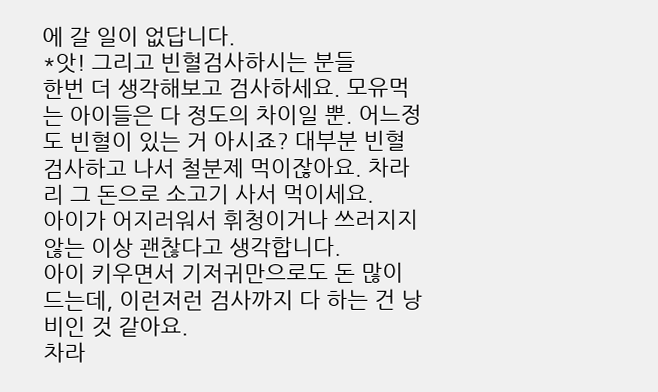에 갈 일이 없답니다.
*앗! 그리고 빈혈검사하시는 분들
한번 더 생각해보고 검사하세요. 모유먹는 아이들은 다 정도의 차이일 뿐. 어느정도 빈혈이 있는 거 아시죠? 대부분 빈혈 검사하고 나서 철분제 먹이잖아요. 차라리 그 돈으로 소고기 사서 먹이세요.
아이가 어지러워서 휘청이거나 쓰러지지 않는 이상 괜찮다고 생각합니다.
아이 키우면서 기저귀만으로도 돈 많이 드는데, 이런저런 검사까지 다 하는 건 낭비인 것 같아요.
차라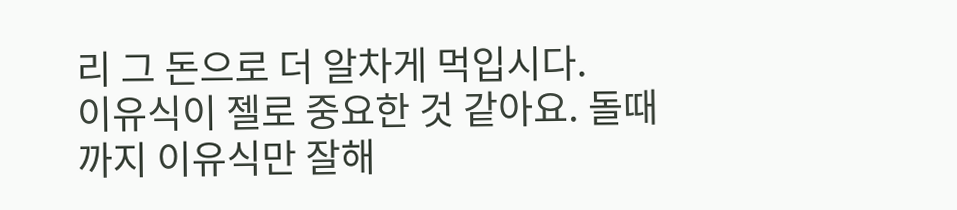리 그 돈으로 더 알차게 먹입시다.
이유식이 젤로 중요한 것 같아요. 돌때까지 이유식만 잘해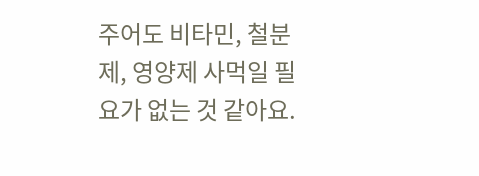주어도 비타민, 철분제, 영양제 사먹일 필요가 없는 것 같아요.